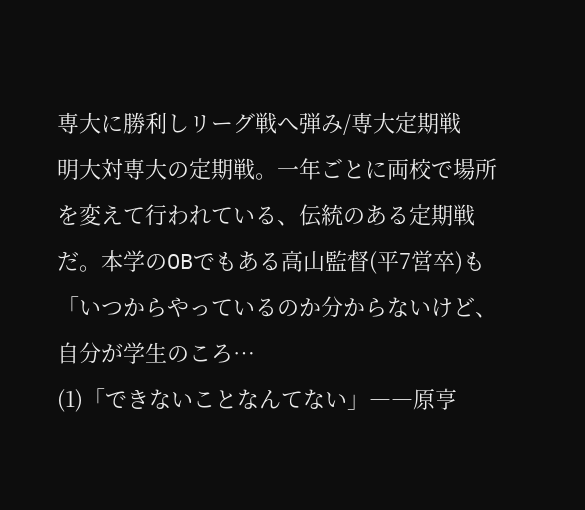専大に勝利しリーグ戦へ弾み/専大定期戦
明大対専大の定期戦。一年ごとに両校で場所を変えて行われている、伝統のある定期戦だ。本学のOBでもある高山監督(平7営卒)も「いつからやっているのか分からないけど、自分が学生のころ…
(1)「できないことなんてない」――原亨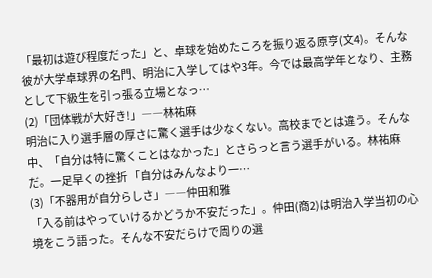「最初は遊び程度だった」と、卓球を始めたころを振り返る原亨(文4)。そんな彼が大学卓球界の名門、明治に入学してはや3年。今では最高学年となり、主務として下級生を引っ張る立場となっ…
(2)「団体戦が大好き!」――林祐麻
明治に入り選手層の厚さに驚く選手は少なくない。高校までとは違う。そんな中、「自分は特に驚くことはなかった」とさらっと言う選手がいる。林祐麻だ。一足早くの挫折 「自分はみんなより一…
(3)「不器用が自分らしさ」――仲田和雅
「入る前はやっていけるかどうか不安だった」。仲田(商2)は明治入学当初の心境をこう語った。そんな不安だらけで周りの選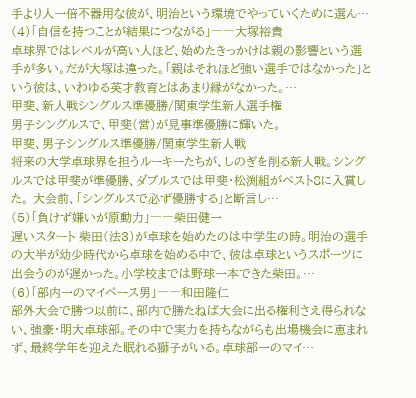手より人一倍不器用な彼が、明治という環境でやっていくために選ん…
(4)「自信を持つことが結果につながる」――大塚裕貴
卓球界ではレベルが高い人ほど、始めたきっかけは親の影響という選手が多い。だが大塚は違った。「親はそれほど強い選手ではなかった」という彼は、いわゆる英才教育とはあまり縁がなかった。…
甲斐、新人戦シングルス準優勝/関東学生新人選手権
男子シングルスで、甲斐(営)が見事準優勝に輝いた。
甲斐、男子シングルス準優勝/関東学生新人戦
将来の大学卓球界を担うルーキーたちが、しのぎを削る新人戦。シングルスでは甲斐が準優勝、ダブルスでは甲斐・松渕組がベスト8に入賞した。 大会前、「シングルスで必ず優勝する」と断言し…
(5)「負けず嫌いが原動力」――柴田健一
遅いスタート 柴田(法3)が卓球を始めたのは中学生の時。明治の選手の大半が幼少時代から卓球を始める中で、彼は卓球というスポーツに出会うのが遅かった。小学校までは野球一本できた柴田。…
(6)「部内一のマイペース男」――和田隆仁
部外大会で勝つ以前に、部内で勝たねば大会に出る権利さえ得られない、強豪・明大卓球部。その中で実力を持ちながらも出場機会に恵まれず、最終学年を迎えた眠れる獅子がいる。卓球部一のマイ…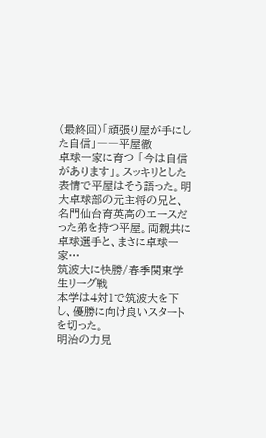(最終回)「頑張り屋が手にした自信」――平屋徹
卓球一家に育つ 「今は自信があります」。スッキリとした表情で平屋はそう語った。明大卓球部の元主将の兄と、名門仙台育英高のエースだった弟を持つ平屋。両親共に卓球選手と、まさに卓球一家…
筑波大に快勝/春季関東学生リーグ戦
本学は4対1で筑波大を下し、優勝に向け良いスタートを切った。
明治の力見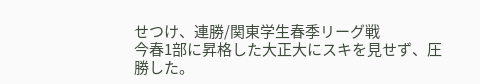せつけ、連勝/関東学生春季リーグ戦
今春1部に昇格した大正大にスキを見せず、圧勝した。